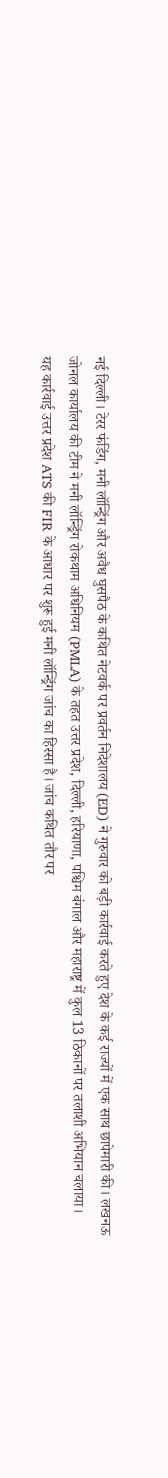नई दिल्ली। टेरर फंडिंग, मनी लॉन्ड्रिंग और अवैध घुसपैठ के कथित नेटवर्क पर प्रवर्तन निदेशालय (ED) ने गुरुवार को बड़ी कार्रवाई करते हुए देश के कई राज्यों में एक साथ छापेमारी की। लखनऊ जोनल कार्यालय की टीम ने मनी लॉन्ड्रिंग रोकथाम अधिनियम (PMLA) के तहत उत्तर प्रदेश, दिल्ली, हरियाणा, पश्चिम बंगाल और महाराष्ट्र में कुल 13 ठिकानों पर तलाशी अभियान चलाया।
यह कार्रवाई उत्तर प्रदेश ATS की FIR के आधार पर शुरू हुई मनी लॉन्ड्रिंग जांच का हिस्सा है। जांच कथित तौर पर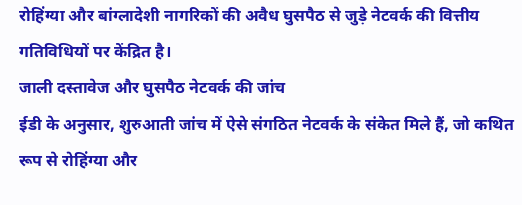रोहिंग्या और बांग्लादेशी नागरिकों की अवैध घुसपैठ से जुड़े नेटवर्क की वित्तीय गतिविधियों पर केंद्रित है।
जाली दस्तावेज और घुसपैठ नेटवर्क की जांच
ईडी के अनुसार, शुरुआती जांच में ऐसे संगठित नेटवर्क के संकेत मिले हैं, जो कथित रूप से रोहिंग्या और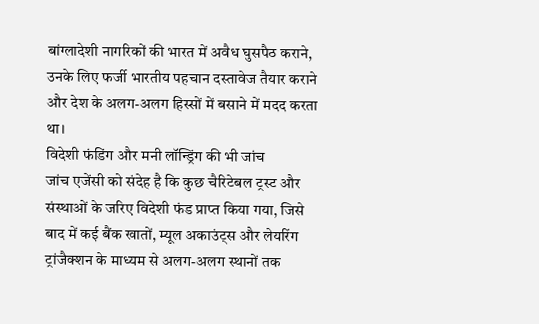बांग्लादेशी नागरिकों की भारत में अवैध घुसपैठ कराने, उनके लिए फर्जी भारतीय पहचान दस्तावेज तैयार कराने और देश के अलग-अलग हिस्सों में बसाने में मदद करता था।
विदेशी फंडिंग और मनी लॉन्ड्रिंग की भी जांच
जांच एजेंसी को संदेह है कि कुछ चैरिटेबल ट्रस्ट और संस्थाओं के जरिए विदेशी फंड प्राप्त किया गया, जिसे बाद में कई बैंक खातों, म्यूल अकाउंट्स और लेयरिंग ट्रांजैक्शन के माध्यम से अलग-अलग स्थानों तक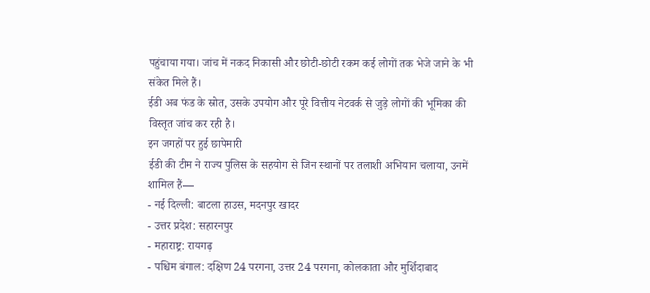पहुंचाया गया। जांच में नकद निकासी और छोटी-छोटी रकम कई लोगों तक भेजे जाने के भी संकेत मिले हैं।
ईडी अब फंड के स्रोत, उसके उपयोग और पूरे वित्तीय नेटवर्क से जुड़े लोगों की भूमिका की विस्तृत जांच कर रही है।
इन जगहों पर हुई छापेमारी
ईडी की टीम ने राज्य पुलिस के सहयोग से जिन स्थानों पर तलाशी अभियान चलाया, उनमें शामिल हैं—
- नई दिल्ली: बाटला हाउस, मदनपुर खादर
- उत्तर प्रदेश: सहारनपुर
- महाराष्ट्र: रायगढ़
- पश्चिम बंगाल: दक्षिण 24 परगना, उत्तर 24 परगना, कोलकाता और मुर्शिदाबाद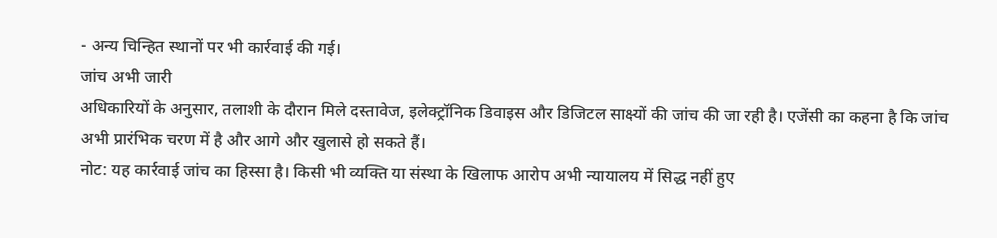- अन्य चिन्हित स्थानों पर भी कार्रवाई की गई।
जांच अभी जारी
अधिकारियों के अनुसार, तलाशी के दौरान मिले दस्तावेज, इलेक्ट्रॉनिक डिवाइस और डिजिटल साक्ष्यों की जांच की जा रही है। एजेंसी का कहना है कि जांच अभी प्रारंभिक चरण में है और आगे और खुलासे हो सकते हैं।
नोट: यह कार्रवाई जांच का हिस्सा है। किसी भी व्यक्ति या संस्था के खिलाफ आरोप अभी न्यायालय में सिद्ध नहीं हुए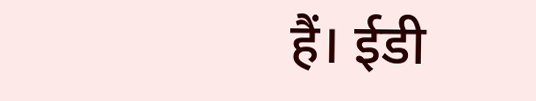हैं। ईडी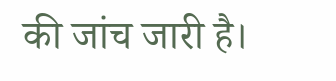की जांच जारी है।